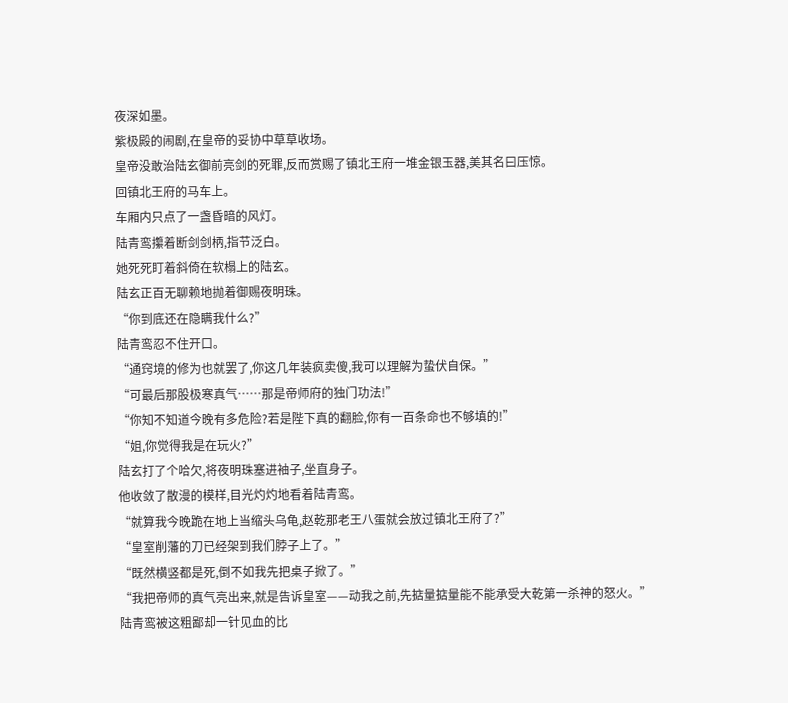夜深如墨。
紫极殿的闹剧,在皇帝的妥协中草草收场。
皇帝没敢治陆玄御前亮剑的死罪,反而赏赐了镇北王府一堆金银玉器,美其名曰压惊。
回镇北王府的马车上。
车厢内只点了一盏昏暗的风灯。
陆青鸾攥着断剑剑柄,指节泛白。
她死死盯着斜倚在软榻上的陆玄。
陆玄正百无聊赖地抛着御赐夜明珠。
“你到底还在隐瞒我什么?”
陆青鸾忍不住开口。
“通窍境的修为也就罢了,你这几年装疯卖傻,我可以理解为蛰伏自保。”
“可最后那股极寒真气……那是帝师府的独门功法!”
“你知不知道今晚有多危险?若是陛下真的翻脸,你有一百条命也不够填的!”
“姐,你觉得我是在玩火?”
陆玄打了个哈欠,将夜明珠塞进袖子,坐直身子。
他收敛了散漫的模样,目光灼灼地看着陆青鸾。
“就算我今晚跪在地上当缩头乌龟,赵乾那老王八蛋就会放过镇北王府了?”
“皇室削藩的刀已经架到我们脖子上了。”
“既然横竖都是死,倒不如我先把桌子掀了。”
“我把帝师的真气亮出来,就是告诉皇室——动我之前,先掂量掂量能不能承受大乾第一杀神的怒火。”
陆青鸾被这粗鄙却一针见血的比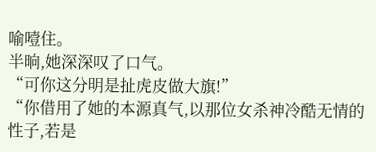喻噎住。
半晌,她深深叹了口气。
“可你这分明是扯虎皮做大旗!”
“你借用了她的本源真气,以那位女杀神冷酷无情的性子,若是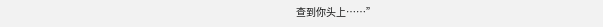查到你头上……”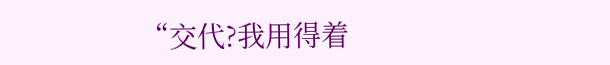“交代?我用得着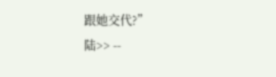跟她交代?”
陆>> --